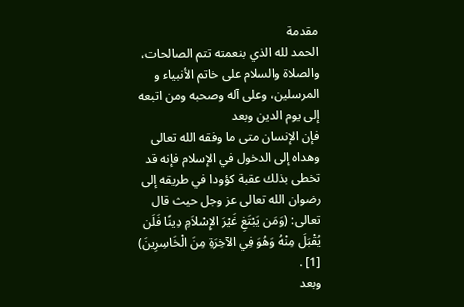مقدمة
الحمد لله الذي بنعمته تتم الصالحات، والصلاة والسلام على خاتم الأنبياء و المرسلين، وعلى آله وصحبه ومن اتبعه إلى يوم الدين وبعد
فإن الإنسان متى ما وفقه الله تعالى وهداه إلى الدخول في الإسلام فإنه قد تخطى بذلك عقبة كؤودا في طريقه إلى رضوان الله تعالى عز وجل حيث قال تعالى: (وَمَن يَبْتَغِ غَيْرَ الإِسْلاَمِ دِينًا فَلَن يُقْبَلَ مِنْهُ وَهُوَ فِي الآخِرَةِ مِنَ الْخَاسِرِينَ) [1] .
وبعد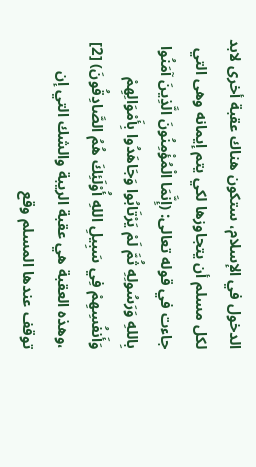الدخول في الإسلام، ستكون هناك عقبة أخرى لابد لكل مسلم أن يتجاوزها لكي يتم إيمانه وهى التي جاءت في قوله تعالى: (إِنَّمَا الْمُؤْمِنُونَ الَّذِينَ آمَنُوا بِاللهِ وَرَسُولِهِ ثُمَّ لَمْ يَرْتَابُوا وَجَاهَدُوا بِأَمْوَالِهِمْ وَأَنفُسِهِمْ فِي سَبِيلِ اللهِ أُوْلَئِكَ هُمُ الصَّادِقُونَ) [2] ،وهذه العقبة هي عقبة الريبة والشك التي إن توقف عندها المسلم وقع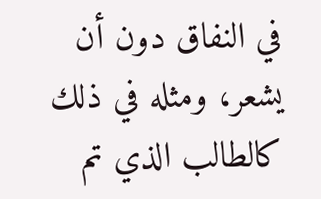في النفاق دون أن يشعر، ومثله في ذلك كالطالب الذي تم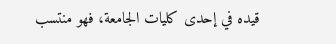قيده في إحدى كليات الجامعة، فهو منتسب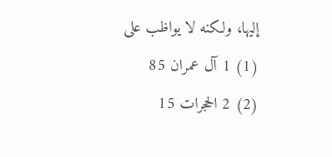إليها، ولكنه لا يواظب على
(1) 1 آل عمران 85
(2) 2 الحجرات 15